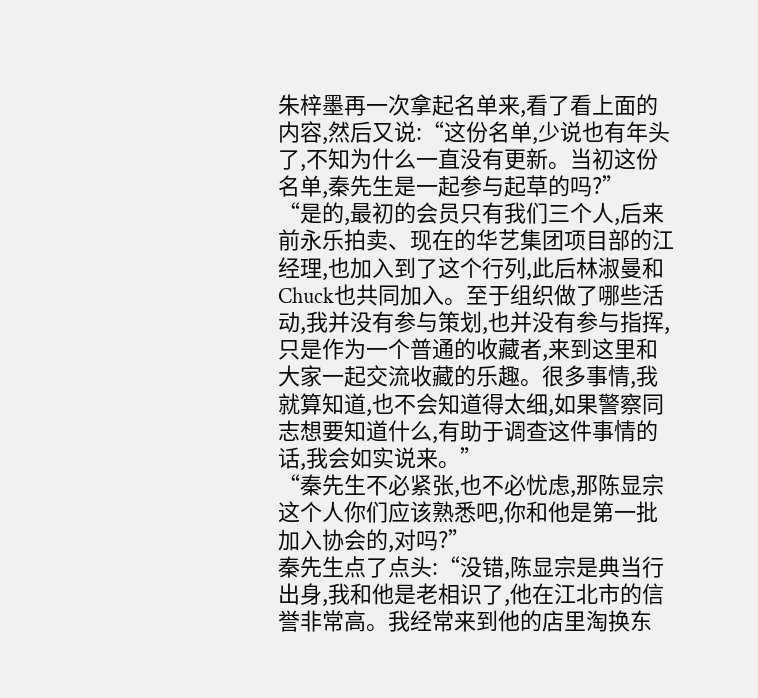朱梓墨再一次拿起名单来,看了看上面的内容,然后又说:“这份名单,少说也有年头了,不知为什么一直没有更新。当初这份名单,秦先生是一起参与起草的吗?”
“是的,最初的会员只有我们三个人,后来前永乐拍卖、现在的华艺集团项目部的江经理,也加入到了这个行列,此后林淑曼和Chuck也共同加入。至于组织做了哪些活动,我并没有参与策划,也并没有参与指挥,只是作为一个普通的收藏者,来到这里和大家一起交流收藏的乐趣。很多事情,我就算知道,也不会知道得太细,如果警察同志想要知道什么,有助于调查这件事情的话,我会如实说来。”
“秦先生不必紧张,也不必忧虑,那陈显宗这个人你们应该熟悉吧,你和他是第一批加入协会的,对吗?”
秦先生点了点头:“没错,陈显宗是典当行出身,我和他是老相识了,他在江北市的信誉非常高。我经常来到他的店里淘换东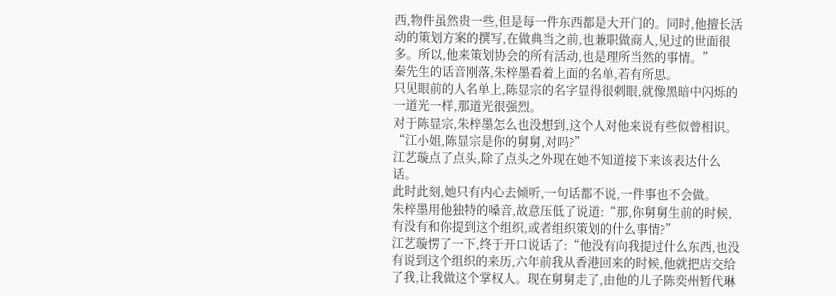西,物件虽然贵一些,但是每一件东西都是大开门的。同时,他擅长活动的策划方案的撰写,在做典当之前,也兼职做商人,见过的世面很多。所以,他来策划协会的所有活动,也是理所当然的事情。”
秦先生的话音刚落,朱梓墨看着上面的名单,若有所思。
只见眼前的人名单上,陈显宗的名字显得很刺眼,就像黑暗中闪烁的一道光一样,那道光很强烈。
对于陈显宗,朱梓墨怎么也没想到,这个人对他来说有些似曾相识。
“江小姐,陈显宗是你的舅舅,对吗?”
江艺璇点了点头,除了点头之外现在她不知道接下来该表达什么话。
此时此刻,她只有内心去倾听,一句话都不说,一件事也不会做。
朱梓墨用他独特的嗓音,故意压低了说道:“那,你舅舅生前的时候,有没有和你提到这个组织,或者组织策划的什么事情?”
江艺璇愣了一下,终于开口说话了:“他没有向我提过什么东西,也没有说到这个组织的来历,六年前我从香港回来的时候,他就把店交给了我,让我做这个掌权人。现在舅舅走了,由他的儿子陈奕州暂代琳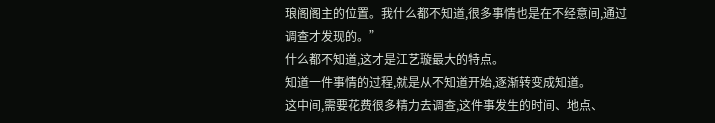琅阁阁主的位置。我什么都不知道,很多事情也是在不经意间,通过调查才发现的。”
什么都不知道,这才是江艺璇最大的特点。
知道一件事情的过程,就是从不知道开始,逐渐转变成知道。
这中间,需要花费很多精力去调查,这件事发生的时间、地点、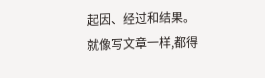起因、经过和结果。
就像写文章一样,都得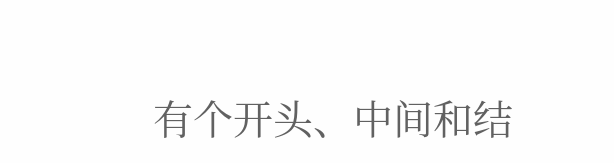有个开头、中间和结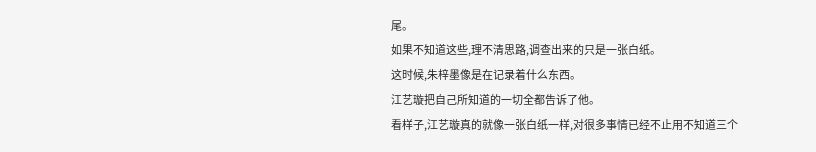尾。
如果不知道这些,理不清思路,调查出来的只是一张白纸。
这时候,朱梓墨像是在记录着什么东西。
江艺璇把自己所知道的一切全都告诉了他。
看样子,江艺璇真的就像一张白纸一样,对很多事情已经不止用不知道三个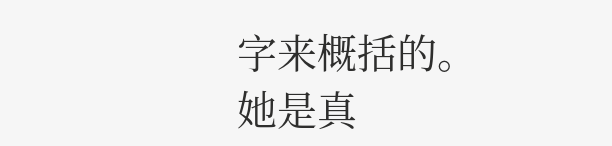字来概括的。
她是真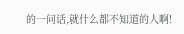的一问话,就什么都不知道的人啊!